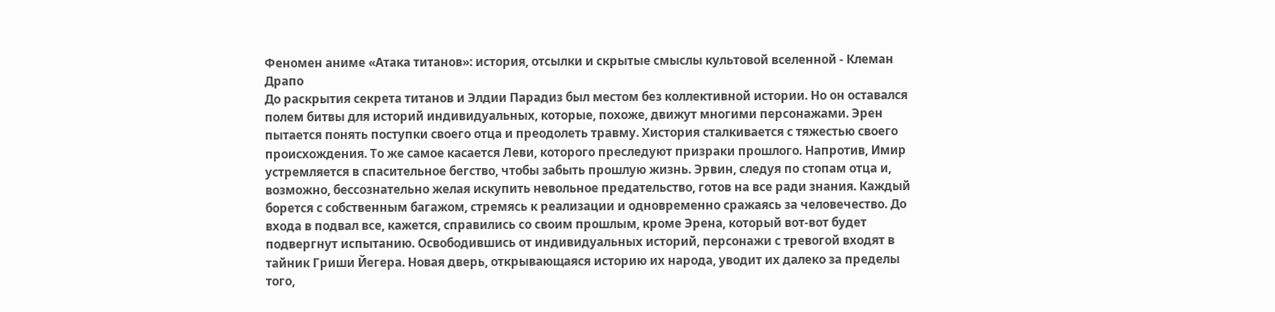Феномен аниме «Атака титанов»: история, отсылки и скрытые смыслы культовой вселенной - Клеман Драпо
До раскрытия секрета титанов и Элдии Парадиз был местом без коллективной истории. Но он оставался полем битвы для историй индивидуальных, которые, похоже, движут многими персонажами. Эрен пытается понять поступки своего отца и преодолеть травму. Хистория сталкивается с тяжестью своего происхождения. То же самое касается Леви, которого преследуют призраки прошлого. Напротив, Имир устремляется в спасительное бегство, чтобы забыть прошлую жизнь. Эрвин, следуя по стопам отца и, возможно, бессознательно желая искупить невольное предательство, готов на все ради знания. Каждый борется с собственным багажом, стремясь к реализации и одновременно сражаясь за человечество. До входа в подвал все, кажется, справились со своим прошлым, кроме Эрена, который вот-вот будет подвергнут испытанию. Освободившись от индивидуальных историй, персонажи с тревогой входят в тайник Гриши Йегера. Новая дверь, открывающаяся историю их народа, уводит их далеко за пределы того,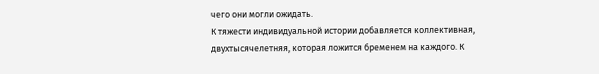чего они могли ожидать.
К тяжести индивидуальной истории добавляется коллективная, двухтысячелетняя, которая ложится бременем на каждого. К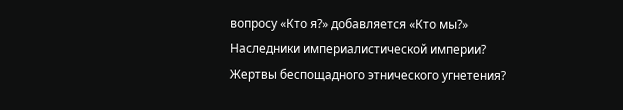вопросу «Кто я?» добавляется «Кто мы?» Наследники империалистической империи? Жертвы беспощадного этнического угнетения?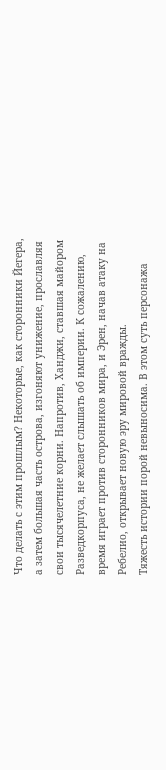Что делать с этим прошлым? Некоторые, как сторонники Йегера, а затем большая часть острова, изгоняют унижение, прославляя свои тысячелетние корни. Напротив, Ханджи, ставшая майором Разведкорпуса, не желает слышать об империи. К сожалению, время играет против сторонников мира, и Эрен, начав атаку на Ребелио, открывает новую эру мировой вражды.
Тяжесть истории порой невыносима. В этом суть персонажа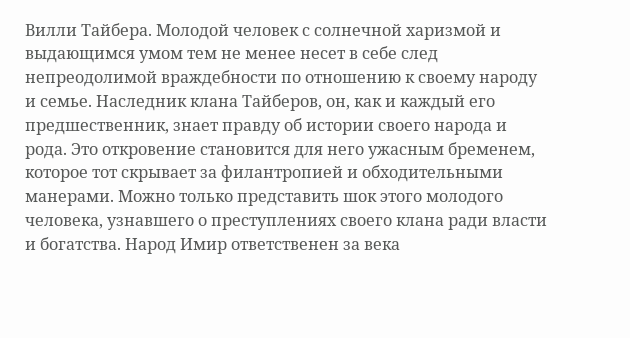Вилли Тайбера. Молодой человек с солнечной харизмой и выдающимся умом тем не менее несет в себе след непреодолимой враждебности по отношению к своему народу и семье. Наследник клана Тайберов, он, как и каждый его предшественник, знает правду об истории своего народа и рода. Это откровение становится для него ужасным бременем, которое тот скрывает за филантропией и обходительными манерами. Можно только представить шок этого молодого человека, узнавшего о преступлениях своего клана ради власти и богатства. Народ Имир ответственен за века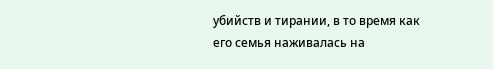убийств и тирании, в то время как его семья наживалась на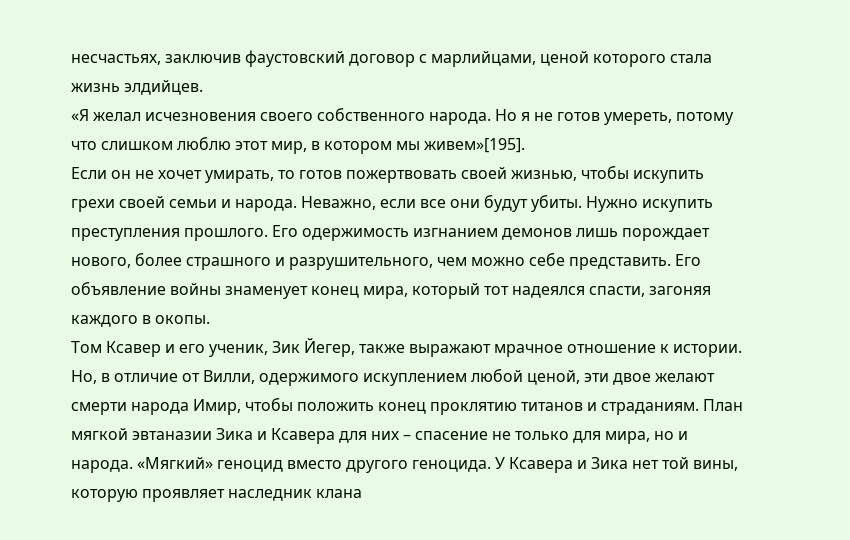несчастьях, заключив фаустовский договор с марлийцами, ценой которого стала жизнь элдийцев.
«Я желал исчезновения своего собственного народа. Но я не готов умереть, потому что слишком люблю этот мир, в котором мы живем»[195].
Если он не хочет умирать, то готов пожертвовать своей жизнью, чтобы искупить грехи своей семьи и народа. Неважно, если все они будут убиты. Нужно искупить преступления прошлого. Его одержимость изгнанием демонов лишь порождает нового, более страшного и разрушительного, чем можно себе представить. Его объявление войны знаменует конец мира, который тот надеялся спасти, загоняя каждого в окопы.
Том Ксавер и его ученик, Зик Йегер, также выражают мрачное отношение к истории. Но, в отличие от Вилли, одержимого искуплением любой ценой, эти двое желают смерти народа Имир, чтобы положить конец проклятию титанов и страданиям. План мягкой эвтаназии Зика и Ксавера для них – спасение не только для мира, но и народа. «Мягкий» геноцид вместо другого геноцида. У Ксавера и Зика нет той вины, которую проявляет наследник клана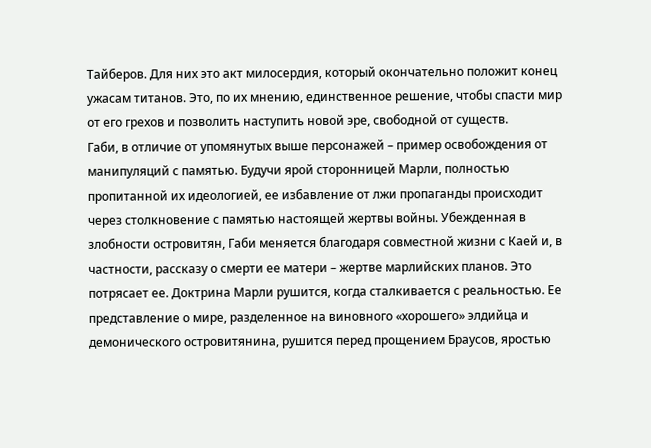Тайберов. Для них это акт милосердия, который окончательно положит конец ужасам титанов. Это, по их мнению, единственное решение, чтобы спасти мир от его грехов и позволить наступить новой эре, свободной от существ.
Габи, в отличие от упомянутых выше персонажей – пример освобождения от манипуляций с памятью. Будучи ярой сторонницей Марли, полностью пропитанной их идеологией, ее избавление от лжи пропаганды происходит через столкновение с памятью настоящей жертвы войны. Убежденная в злобности островитян, Габи меняется благодаря совместной жизни с Каей и, в частности, рассказу о смерти ее матери – жертве марлийских планов. Это потрясает ее. Доктрина Марли рушится, когда сталкивается с реальностью. Ее представление о мире, разделенное на виновного «хорошего» элдийца и демонического островитянина, рушится перед прощением Браусов, яростью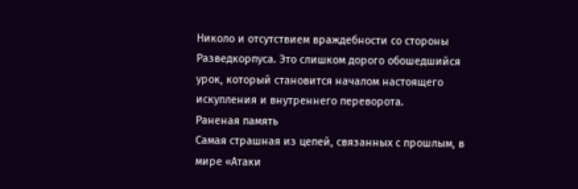Николо и отсутствием враждебности со стороны Разведкорпуса. Это слишком дорого обошедшийся урок, который становится началом настоящего искупления и внутреннего переворота.
Раненая память
Самая страшная из цепей, связанных с прошлым, в мире «Атаки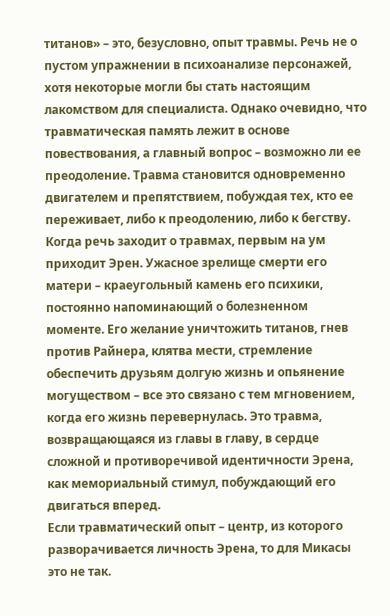титанов» – это, безусловно, опыт травмы. Речь не о пустом упражнении в психоанализе персонажей, хотя некоторые могли бы стать настоящим лакомством для специалиста. Однако очевидно, что травматическая память лежит в основе повествования, а главный вопрос – возможно ли ее преодоление. Травма становится одновременно двигателем и препятствием, побуждая тех, кто ее переживает, либо к преодолению, либо к бегству.
Когда речь заходит о травмах, первым на ум приходит Эрен. Ужасное зрелище смерти его матери – краеугольный камень его психики, постоянно напоминающий о болезненном моменте. Его желание уничтожить титанов, гнев против Райнера, клятва мести, стремление обеспечить друзьям долгую жизнь и опьянение могуществом – все это связано с тем мгновением, когда его жизнь перевернулась. Это травма, возвращающаяся из главы в главу, в сердце сложной и противоречивой идентичности Эрена, как мемориальный стимул, побуждающий его двигаться вперед.
Если травматический опыт – центр, из которого разворачивается личность Эрена, то для Микасы это не так.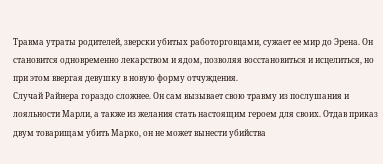Травма утраты родителей, зверски убитых работорговцами, сужает ее мир до Эрена. Он становится одновременно лекарством и ядом, позволяя восстановиться и исцелиться, но при этом ввергая девушку в новую форму отчуждения.
Случай Райнера гораздо сложнее. Он сам вызывает свою травму из послушания и лояльности Марли, а также из желания стать настоящим героем для своих. Отдав приказ двум товарищам убить Марко, он не может вынести убийства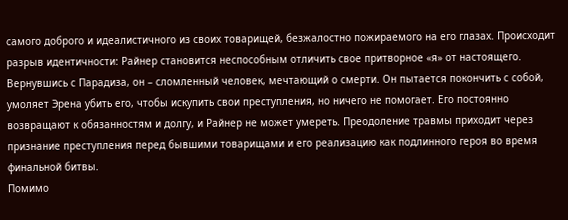самого доброго и идеалистичного из своих товарищей, безжалостно пожираемого на его глазах. Происходит разрыв идентичности: Райнер становится неспособным отличить свое притворное «я» от настоящего. Вернувшись с Парадиза, он – сломленный человек, мечтающий о смерти. Он пытается покончить с собой, умоляет Эрена убить его, чтобы искупить свои преступления, но ничего не помогает. Его постоянно возвращают к обязанностям и долгу, и Райнер не может умереть. Преодоление травмы приходит через признание преступления перед бывшими товарищами и его реализацию как подлинного героя во время финальной битвы.
Помимо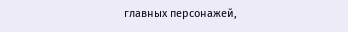главных персонажей,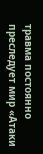травма постоянно преследует мир «Атаки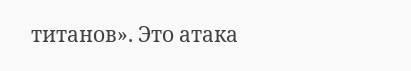титанов». Это атака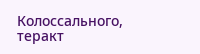Колоссального, теракт